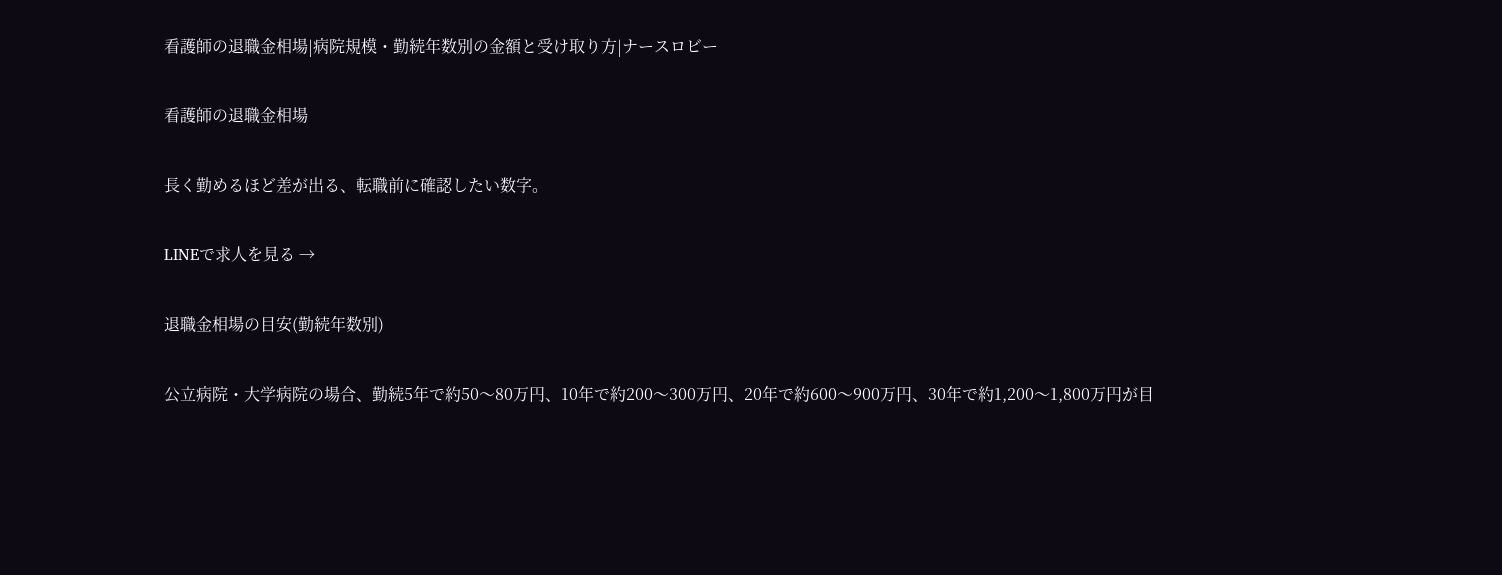看護師の退職金相場|病院規模・勤続年数別の金額と受け取り方|ナースロビー

看護師の退職金相場

長く勤めるほど差が出る、転職前に確認したい数字。

LINEで求人を見る →

退職金相場の目安(勤続年数別)

公立病院・大学病院の場合、勤続5年で約50〜80万円、10年で約200〜300万円、20年で約600〜900万円、30年で約1,200〜1,800万円が目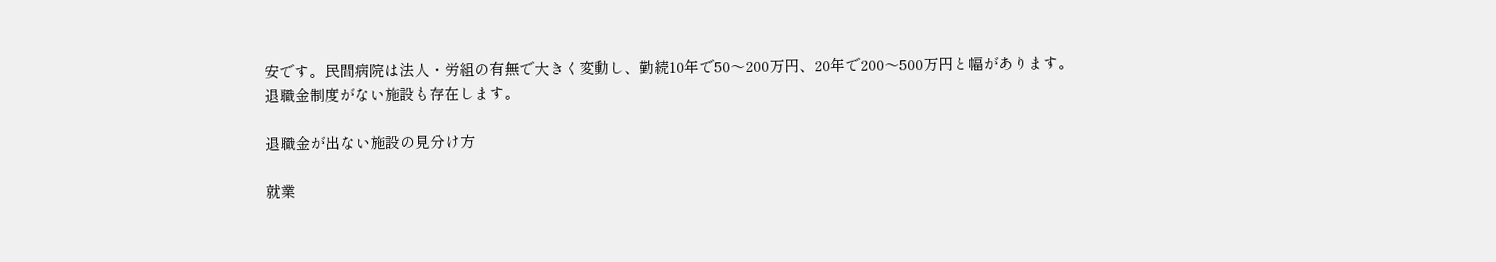安です。民間病院は法人・労組の有無で大きく変動し、勤続10年で50〜200万円、20年で200〜500万円と幅があります。退職金制度がない施設も存在します。

退職金が出ない施設の見分け方

就業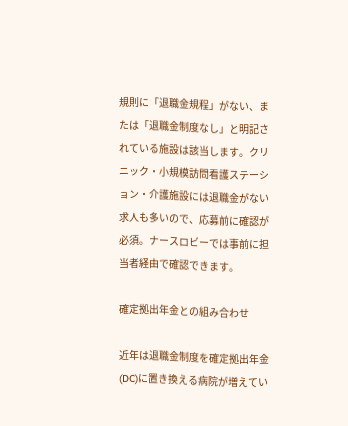規則に「退職金規程」がない、または「退職金制度なし」と明記されている施設は該当します。クリニック・小規模訪問看護ステーション・介護施設には退職金がない求人も多いので、応募前に確認が必須。ナースロビーでは事前に担当者経由で確認できます。

確定拠出年金との組み合わせ

近年は退職金制度を確定拠出年金(DC)に置き換える病院が増えてい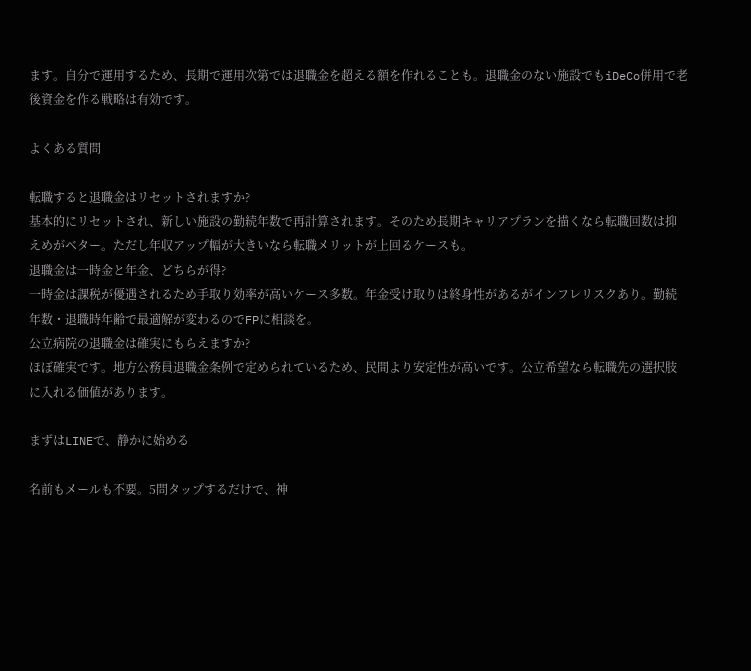ます。自分で運用するため、長期で運用次第では退職金を超える額を作れることも。退職金のない施設でもiDeCo併用で老後資金を作る戦略は有効です。

よくある質問

転職すると退職金はリセットされますか?
基本的にリセットされ、新しい施設の勤続年数で再計算されます。そのため長期キャリアプランを描くなら転職回数は抑えめがベター。ただし年収アップ幅が大きいなら転職メリットが上回るケースも。
退職金は一時金と年金、どちらが得?
一時金は課税が優遇されるため手取り効率が高いケース多数。年金受け取りは終身性があるがインフレリスクあり。勤続年数・退職時年齢で最適解が変わるのでFPに相談を。
公立病院の退職金は確実にもらえますか?
ほぼ確実です。地方公務員退職金条例で定められているため、民間より安定性が高いです。公立希望なら転職先の選択肢に入れる価値があります。

まずはLINEで、静かに始める

名前もメールも不要。5問タップするだけで、神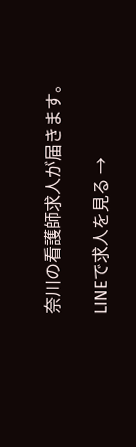奈川の看護師求人が届きます。

LINEで求人を見る →